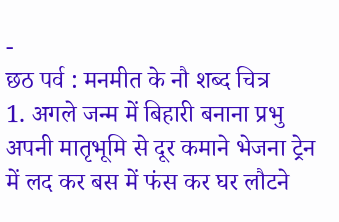-
छठ पर्व : मनमीत के नौ शब्द चित्र
1. अगले जन्म में बिहारी बनाना प्रभु अपनी मातृभूमि से दूर कमाने भेजना ट्रेन में लद कर बस में फंस कर घर लौटने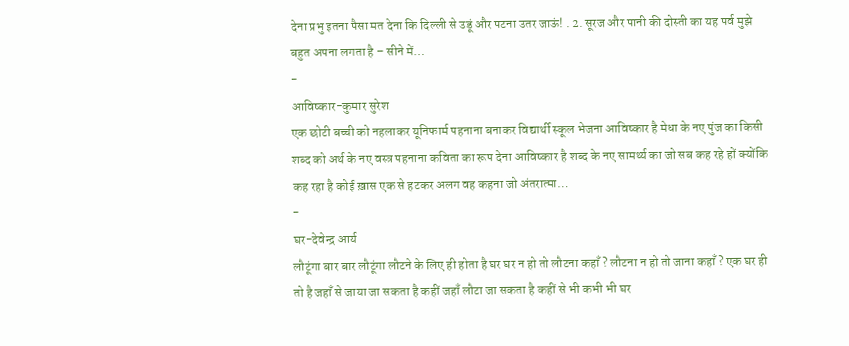देना प्रभु इतना पैसा मत देना कि दिल्ली से उडूं और पटना उतर जाऊं! . 2. सूरज और पानी की दोस्ती का यह पर्व मुझे बहुत अपना लगता है – सीने में…
-
आविष्कार-कुमार सुरेश
एक छोटी बच्ची को नहलाकर यूनिफार्म पहनाना बनाकर विद्यार्थी स्कूल भेजना आविष्कार है मेधा के नए पुंज का किसी शब्द को अर्थ के नए वस्त्र पहनाना कविता का रूप देना आविष्कार है शब्द के नए सामर्थ्य का जो सब कह रहे हों क्योंकि कह रहा है कोई ख़ास एक से हटकर अलग वह कहना जो अंतरात्मा…
-
घर-देवेन्द्र आर्य
लौटूंगा बार बार लौटूंगा लौटने के लिए ही होता है घर घर न हो तो लौटना कहाँ? लौटना न हो तो जाना कहाँ? एक घर ही तो है जहाँ से जाया जा सकता है कहीं जहाँ लौटा जा सकता है कहीं से भी कभी भी घर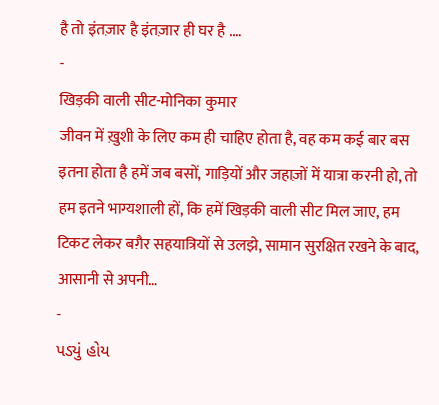है तो इंतज़ार है इंतज़ार ही घर है .…
-
खिड़की वाली सीट-मोनिका कुमार
जीवन में ख़ुशी के लिए कम ही चाहिए होता है, वह कम कई बार बस इतना होता है हमें जब बसों, गाड़ियों और जहाज़ों में यात्रा करनी हो, तो हम इतने भाग्यशाली हों, कि हमें खिड़की वाली सीट मिल जाए, हम टिकट लेकर बग़ैर सहयात्रियों से उलझे, सामान सुरक्षित रखने के बाद, आसानी से अपनी…
-
પડ્યું હોય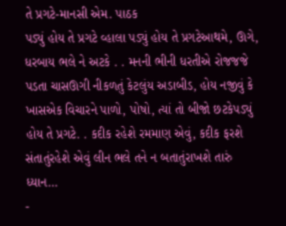તે પ્રગટે-માનસી એમ. પાઠક
પડ્યું હોય તે પ્રગટે વ્હાલા પડ્યું હોય તે પ્રગટેઆથમે, ઊગે, ધરબાય ભલે ને અટકે . . મનની ભીની ધરતીએ રોજજજે પડતા ચાસઊગી નીકળતું કેટલુંય અડાબીડ, હોય નજીવું કે ખાસએક વિચારને પાળો, પોષો, ત્યાં તો બીજો છટકેપડ્યું હોય તે પ્રગટે. . કદીક રહેશે રમમાણ એવું, કદીક ફરશે સંતાતુંરહેશે એવું લીન ભલે તને ન બતાતુંરાખશે તારું ધ્યાન…
-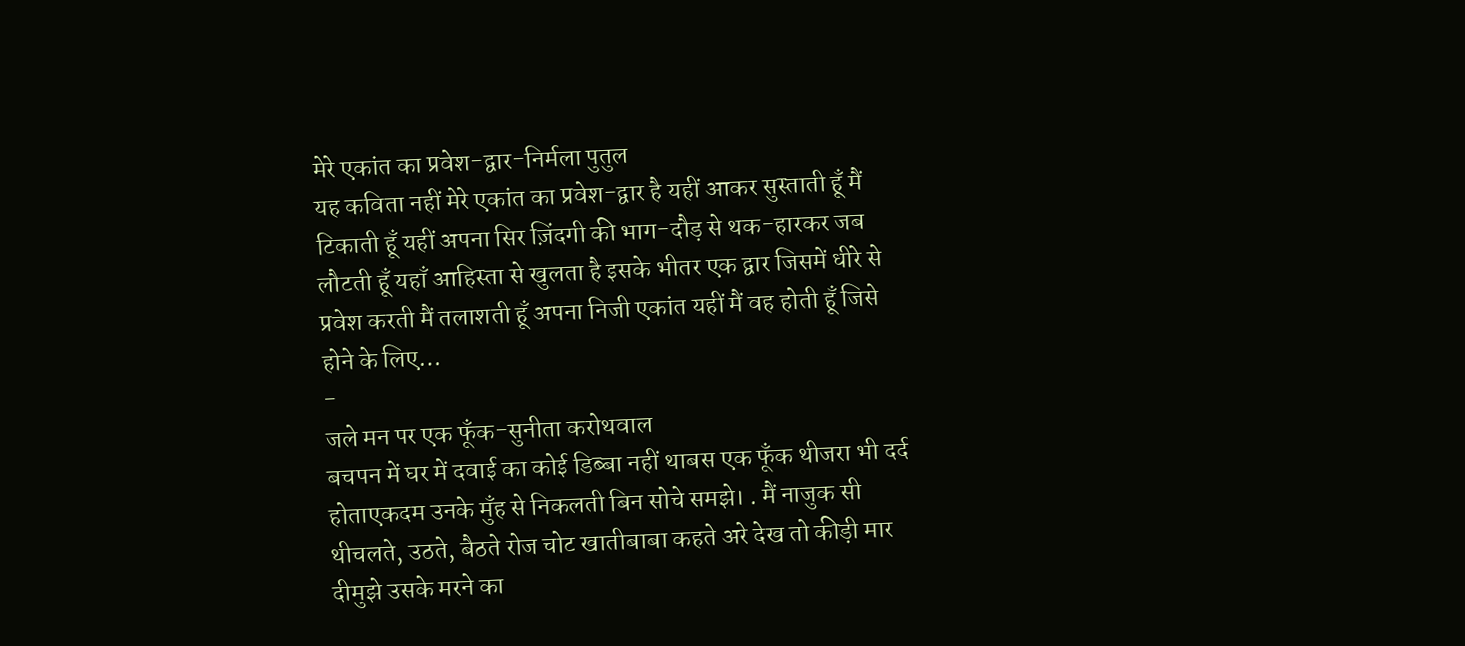मेरे एकांत का प्रवेश-द्वार-निर्मला पुतुल
यह कविता नहीं मेरे एकांत का प्रवेश-द्वार है यहीं आकर सुस्ताती हूँ मैं टिकाती हूँ यहीं अपना सिर ज़िंदगी की भाग-दौड़ से थक-हारकर जब लौटती हूँ यहाँ आहिस्ता से खुलता है इसके भीतर एक द्वार जिसमें धीरे से प्रवेश करती मैं तलाशती हूँ अपना निजी एकांत यहीं मैं वह होती हूँ जिसे होने के लिए…
-
जले मन पर एक फूँक-सुनीता करोथवाल
बचपन में घर में दवाई का कोई डिब्बा नहीं थाबस एक फूँक थीजरा भी दर्द होताएकदम उनके मुँह से निकलती बिन सोचे समझे। . मैं नाजुक सी थीचलते, उठते, बैठते रोज चोट खातीबाबा कहते अरे देख तो कीड़ी मार दीमुझे उसके मरने का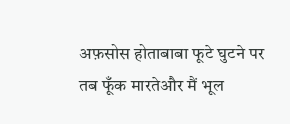अफ़सोस होताबाबा फूटे घुटने पर तब फूँक मारतेऔर मैं भूल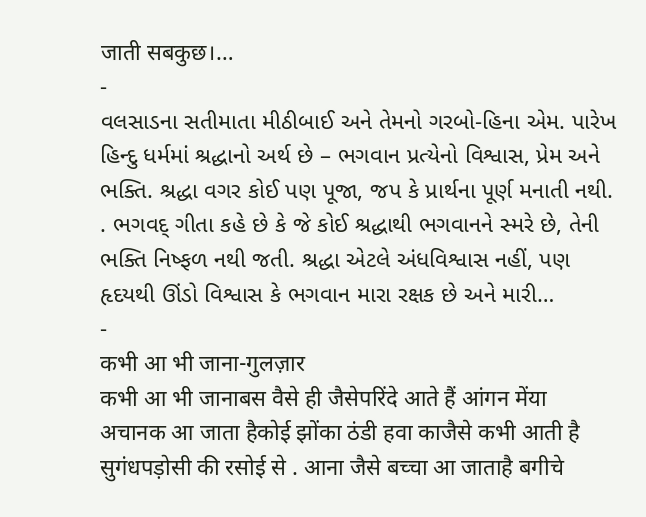जाती सबकुछ।…
-
વલસાડના સતીમાતા મીઠીબાઈ અને તેમનો ગરબો-હિના એમ. પારેખ
હિન્દુ ધર્મમાં શ્રદ્ધાનો અર્થ છે – ભગવાન પ્રત્યેનો વિશ્વાસ, પ્રેમ અને ભક્તિ. શ્રદ્ધા વગર કોઈ પણ પૂજા, જપ કે પ્રાર્થના પૂર્ણ મનાતી નથી. . ભગવદ્ ગીતા કહે છે કે જે કોઈ શ્રદ્ધાથી ભગવાનને સ્મરે છે, તેની ભક્તિ નિષ્ફળ નથી જતી. શ્રદ્ધા એટલે અંધવિશ્વાસ નહીં, પણ હૃદયથી ઊંડો વિશ્વાસ કે ભગવાન મારા રક્ષક છે અને મારી…
-
कभी आ भी जाना-गुलज़ार
कभी आ भी जानाबस वैसे ही जैसेपरिंदे आते हैं आंगन मेंया अचानक आ जाता हैकोई झोंका ठंडी हवा काजैसे कभी आती है सुगंधपड़ोसी की रसोई से . आना जैसे बच्चा आ जाताहै बगीचे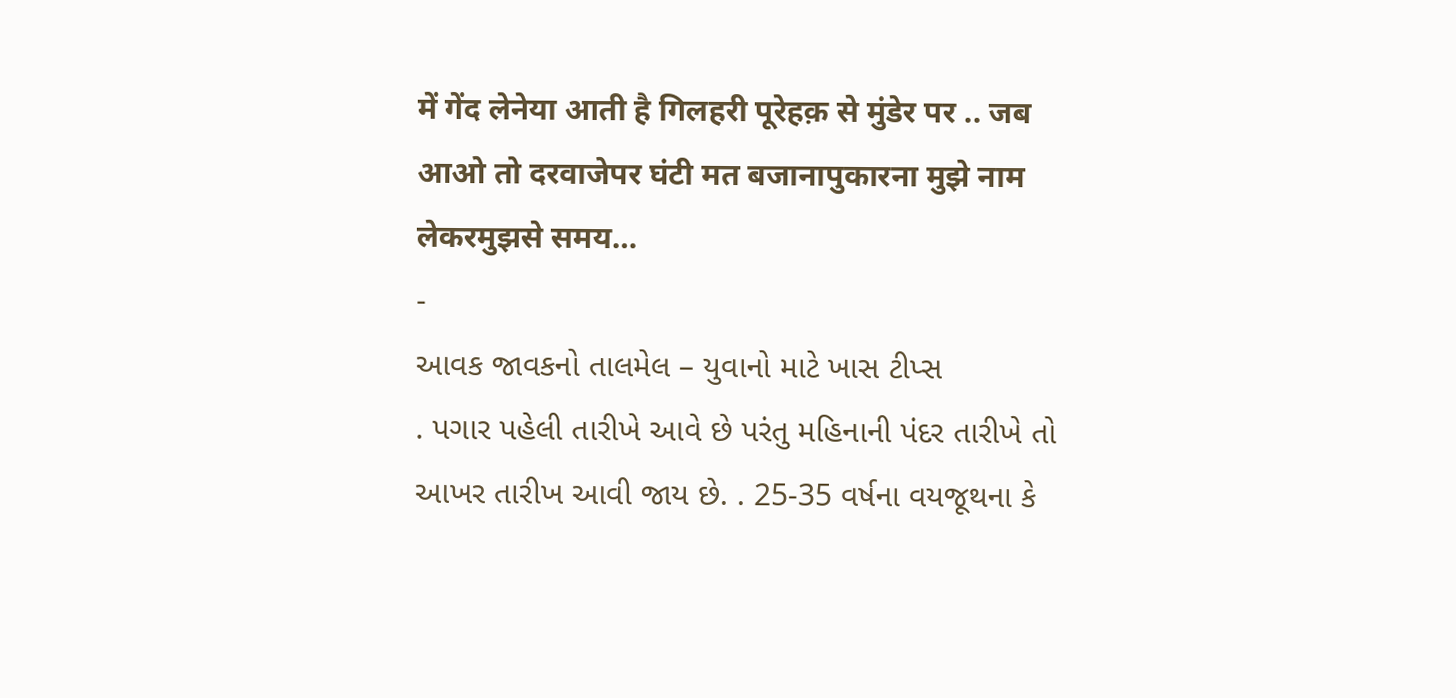में गेंद लेनेया आती है गिलहरी पूरेहक़ से मुंडेर पर .. जब आओ तो दरवाजेपर घंटी मत बजानापुकारना मुझे नाम लेकरमुझसे समय…
-
આવક જાવકનો તાલમેલ – યુવાનો માટે ખાસ ટીપ્સ
. પગાર પહેલી તારીખે આવે છે પરંતુ મહિનાની પંદર તારીખે તો આખર તારીખ આવી જાય છે. . 25-35 વર્ષના વયજૂથના કે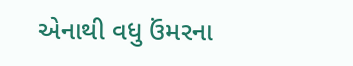એનાથી વધુ ઉંમરના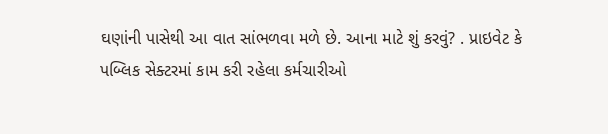ઘણાંની પાસેથી આ વાત સાંભળવા મળે છે. આના માટે શું કરવું? . પ્રાઇવેટ કે પબ્લિક સેક્ટરમાં કામ કરી રહેલા કર્મચારીઓ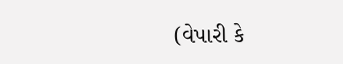(વેપારી કે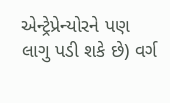એન્ટ્રેપ્રેન્યોરને પણ લાગુ પડી શકે છે) વર્ગ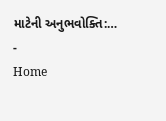માટેની અનુભવોક્તિ:…
-
Home